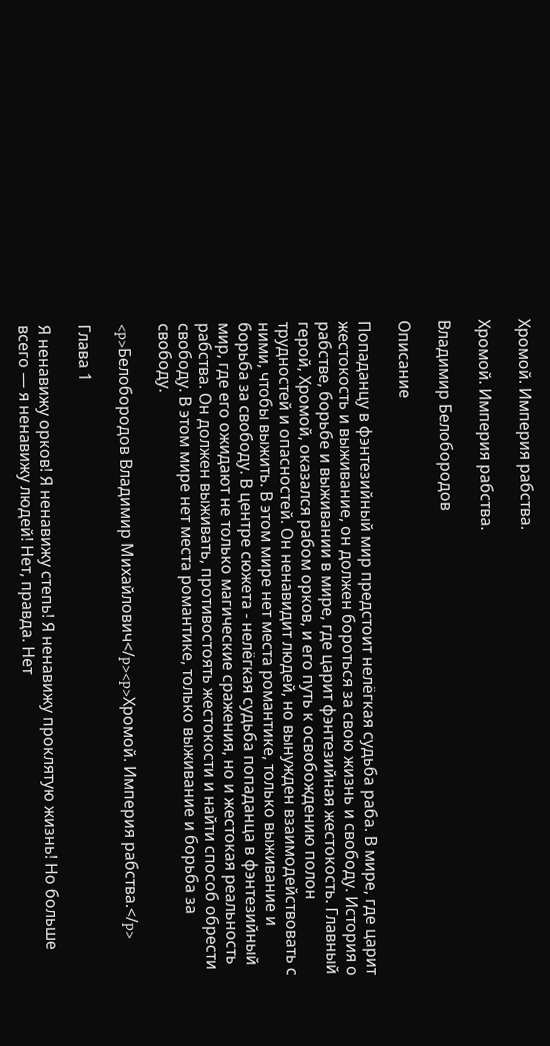Хромой. Империя рабства.

Хромой. Империя рабства.

Владимир Белобородов

Описание

Попаданцу в фэнтезийный мир предстоит нелёгкая судьба раба. В мире, где царит жестокость и выживание, он должен бороться за свою жизнь и свободу. История о рабстве, борьбе и выживании в мире, где царит фэнтезийная жестокость. Главный герой, Хромой, оказался рабом орков, и его путь к освобождению полон трудностей и опасностей. Он ненавидит людей, но вынужден взаимодействовать с ними, чтобы выжить. В этом мире нет места романтике, только выживание и борьба за свободу. В центре сюжета - нелёгкая судьба попаданца в фэнтезийный мир, где его ожидают не только магические сражения, но и жестокая реальность рабства. Он должен выживать, противостоять жестокости и найти способ обрести свободу. В этом мире нет места романтике, только выживание и борьба за свободу.

<p>Белобородов Владимир Михайлович</p><p>Хромой. Империя рабства.</p>

Глава 1

Я ненавижу орков! Я ненавижу степь! Я ненавижу проклятую жизнь! Но больше всего — я ненавижу людей! Нет, правда. Нет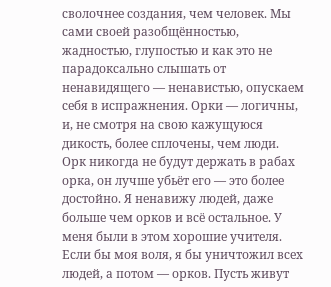сволочнее создания, чем человек. Мы сами своей разобщённостью, жадностью, глупостью и как это не парадоксально слышать от ненавидящего — ненавистью, опускаем себя в испражнения. Орки — логичны, и, не смотря на свою кажущуюся дикость, более сплочены, чем люди. Орк никогда не будут держать в рабах орка, он лучше убьёт его — это более достойно. Я ненавижу людей, даже больше чем орков и всё остальное. У меня были в этом хорошие учителя. Если бы моя воля, я бы уничтожил всех людей, а потом — орков. Пусть живут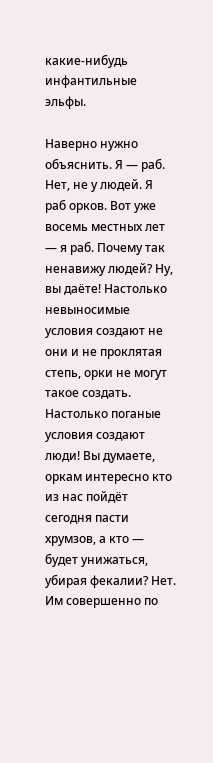какие-нибудь инфантильные эльфы.

Наверно нужно объяснить. Я — раб. Нет, не у людей. Я раб орков. Вот уже восемь местных лет — я раб. Почему так ненавижу людей? Ну, вы даёте! Настолько невыносимые условия создают не они и не проклятая степь, орки не могут такое создать. Настолько поганые условия создают люди! Вы думаете, оркам интересно кто из нас пойдёт сегодня пасти хрумзов, а кто — будет унижаться, убирая фекалии? Нет. Им совершенно по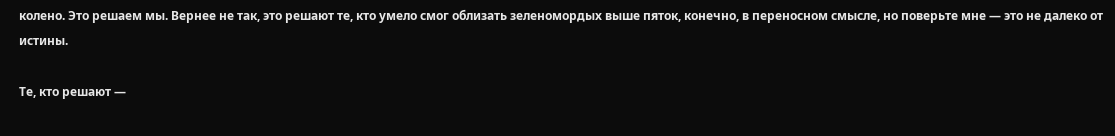колено. Это решаем мы. Вернее не так, это решают те, кто умело смог облизать зеленомордых выше пяток, конечно, в переносном смысле, но поверьте мне — это не далеко от истины.

Те, кто решают —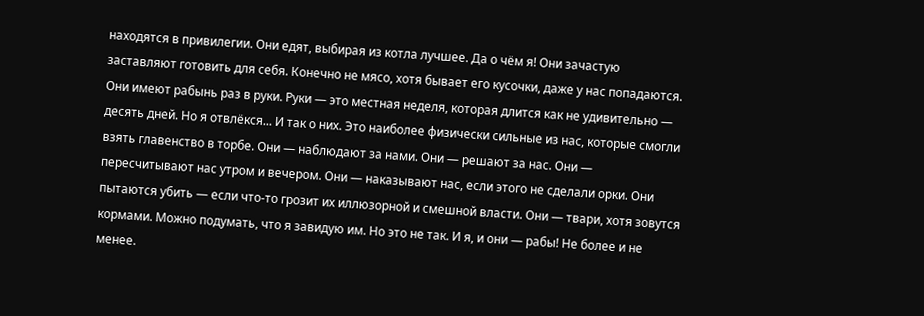находятся в привилегии. Они едят, выбирая из котла лучшее. Да о чём я! Они зачастую заставляют готовить для себя. Конечно не мясо, хотя бывает его кусочки, даже у нас попадаются. Они имеют рабынь раз в руки. Руки — это местная неделя, которая длится как не удивительно — десять дней. Но я отвлёкся... И так о них. Это наиболее физически сильные из нас, которые смогли взять главенство в торбе. Они — наблюдают за нами. Они — решают за нас. Они — пересчитывают нас утром и вечером. Они — наказывают нас, если этого не сделали орки. Они пытаются убить — если что-то грозит их иллюзорной и смешной власти. Они — твари, хотя зовутся кормами. Можно подумать, что я завидую им. Но это не так. И я, и они — рабы! Не более и не менее.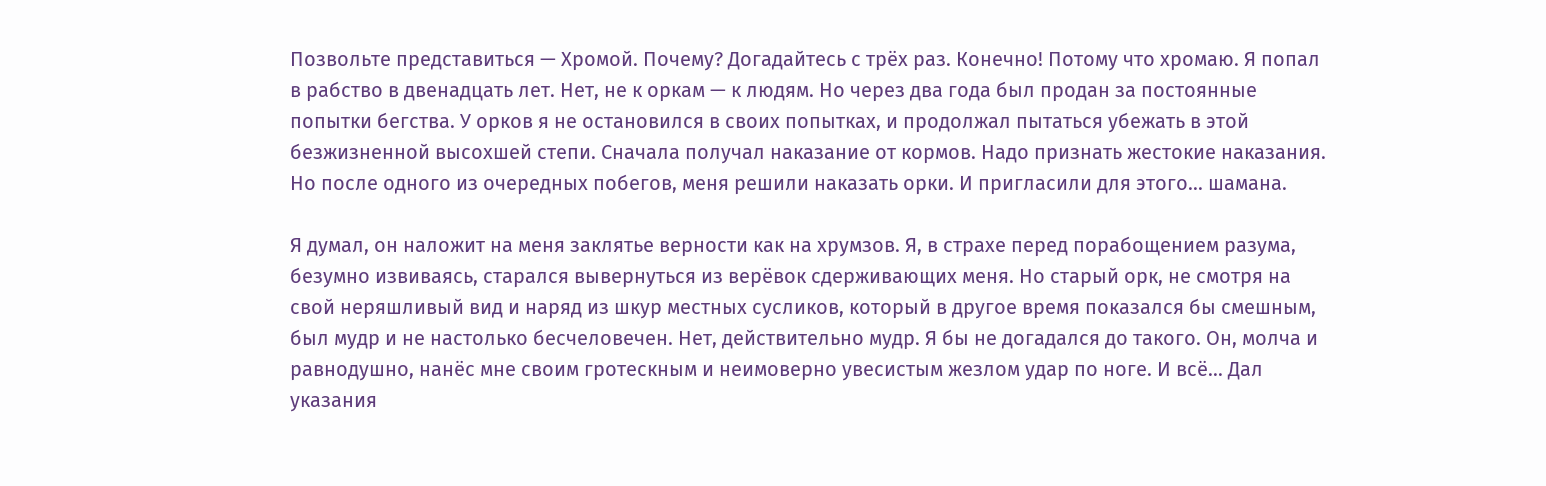Позвольте представиться — Хромой. Почему? Догадайтесь с трёх раз. Конечно! Потому что хромаю. Я попал в рабство в двенадцать лет. Нет, не к оркам — к людям. Но через два года был продан за постоянные попытки бегства. У орков я не остановился в своих попытках, и продолжал пытаться убежать в этой безжизненной высохшей степи. Сначала получал наказание от кормов. Надо признать жестокие наказания. Но после одного из очередных побегов, меня решили наказать орки. И пригласили для этого... шамана.

Я думал, он наложит на меня заклятье верности как на хрумзов. Я, в страхе перед порабощением разума, безумно извиваясь, старался вывернуться из верёвок сдерживающих меня. Но старый орк, не смотря на свой неряшливый вид и наряд из шкур местных сусликов, который в другое время показался бы смешным, был мудр и не настолько бесчеловечен. Нет, действительно мудр. Я бы не догадался до такого. Он, молча и равнодушно, нанёс мне своим гротескным и неимоверно увесистым жезлом удар по ноге. И всё... Дал указания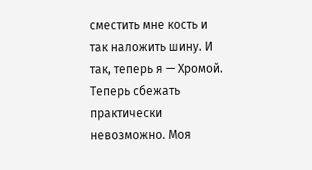сместить мне кость и так наложить шину. И так, теперь я — Хромой. Теперь сбежать практически невозможно. Моя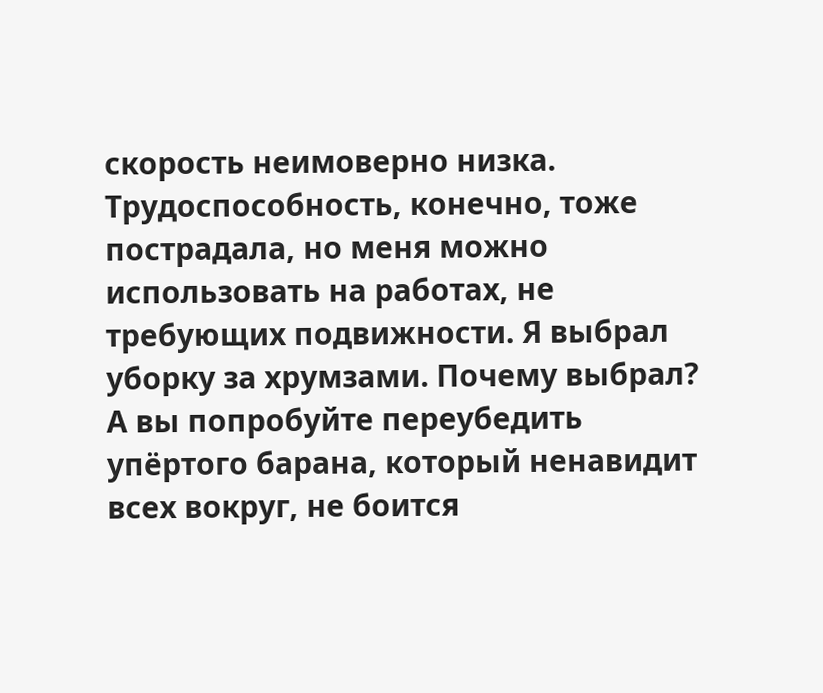скорость неимоверно низка. Трудоспособность, конечно, тоже пострадала, но меня можно использовать на работах, не требующих подвижности. Я выбрал уборку за хрумзами. Почему выбрал? А вы попробуйте переубедить упёртого барана, который ненавидит всех вокруг, не боится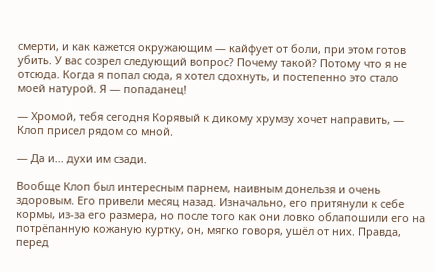смерти, и как кажется окружающим — кайфует от боли, при этом готов убить. У вас созрел следующий вопрос? Почему такой? Потому что я не отсюда. Когда я попал сюда, я хотел сдохнуть, и постепенно это стало моей натурой. Я — попаданец!

— Хромой, тебя сегодня Корявый к дикому хрумзу хочет направить, — Клоп присел рядом со мной.

— Да и... духи им сзади.

Вообще Клоп был интересным парнем, наивным донельзя и очень здоровым. Его привели месяц назад. Изначально, его притянули к себе кормы, из-за его размера, но после того как они ловко облапошили его на потрёпанную кожаную куртку, он, мягко говоря, ушёл от них. Правда, перед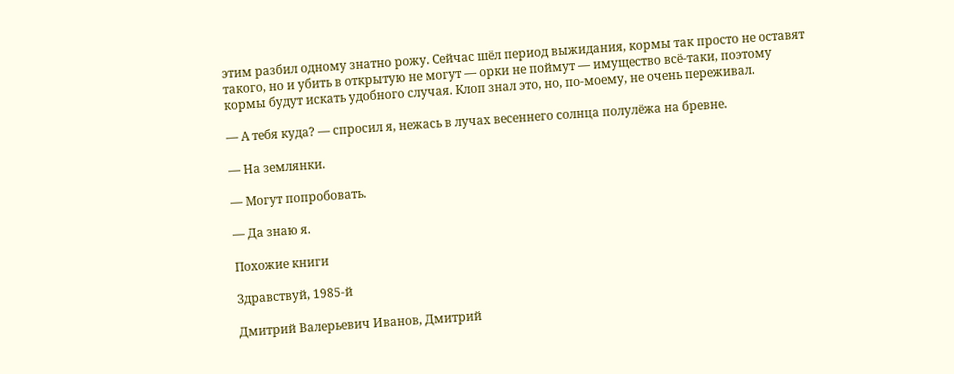этим разбил одному знатно рожу. Сейчас шёл период выжидания, кормы так просто не оставят такого, но и убить в открытую не могут — орки не поймут — имущество всё-таки, поэтому кормы будут искать удобного случая. Клоп знал это, но, по-моему, не очень переживал.

— А тебя куда? — спросил я, нежась в лучах весеннего солнца полулёжа на бревне.

— На землянки.

— Могут попробовать.

— Да знаю я.

Похожие книги

Здравствуй, 1985-й

Дмитрий Валерьевич Иванов, Дмитрий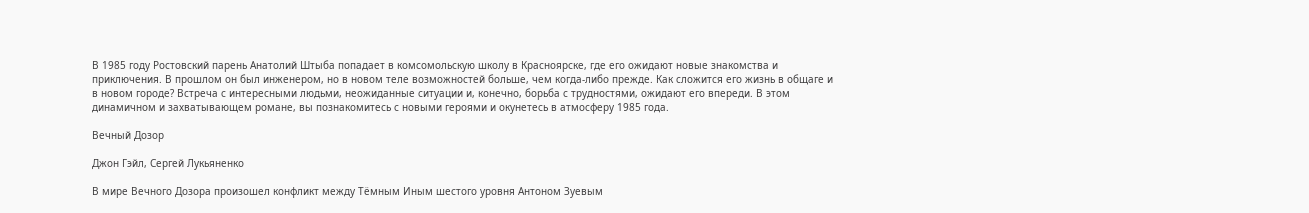В 1985 году Ростовский парень Анатолий Штыба попадает в комсомольскую школу в Красноярске, где его ожидают новые знакомства и приключения. В прошлом он был инженером, но в новом теле возможностей больше, чем когда-либо прежде. Как сложится его жизнь в общаге и в новом городе? Встреча с интересными людьми, неожиданные ситуации и, конечно, борьба с трудностями, ожидают его впереди. В этом динамичном и захватывающем романе, вы познакомитесь с новыми героями и окунетесь в атмосферу 1985 года.

Вечный Дозор

Джон Гэйл, Сергей Лукьяненко

В мире Вечного Дозора произошел конфликт между Тёмным Иным шестого уровня Антоном Зуевым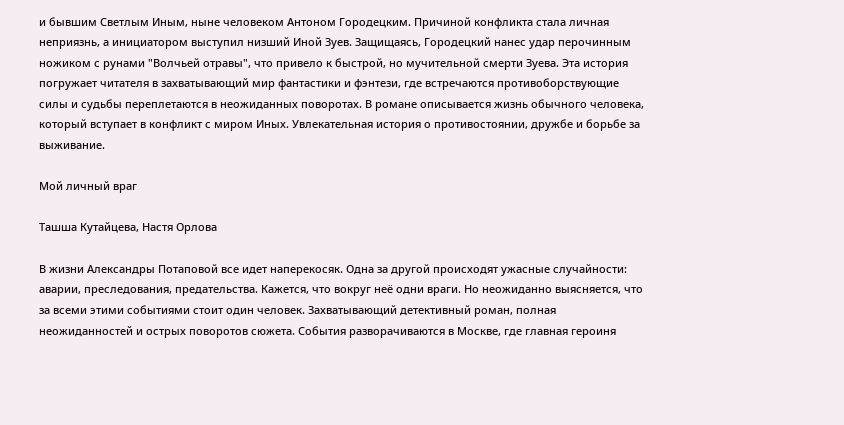и бывшим Светлым Иным, ныне человеком Антоном Городецким. Причиной конфликта стала личная неприязнь, а инициатором выступил низший Иной Зуев. Защищаясь, Городецкий нанес удар перочинным ножиком с рунами "Волчьей отравы", что привело к быстрой, но мучительной смерти Зуева. Эта история погружает читателя в захватывающий мир фантастики и фэнтези, где встречаются противоборствующие силы и судьбы переплетаются в неожиданных поворотах. В романе описывается жизнь обычного человека, который вступает в конфликт с миром Иных. Увлекательная история о противостоянии, дружбе и борьбе за выживание.

Мой личный враг

Ташша Кутайцева, Настя Орлова

В жизни Александры Потаповой все идет наперекосяк. Одна за другой происходят ужасные случайности: аварии, преследования, предательства. Кажется, что вокруг неё одни враги. Но неожиданно выясняется, что за всеми этими событиями стоит один человек. Захватывающий детективный роман, полная неожиданностей и острых поворотов сюжета. События разворачиваются в Москве, где главная героиня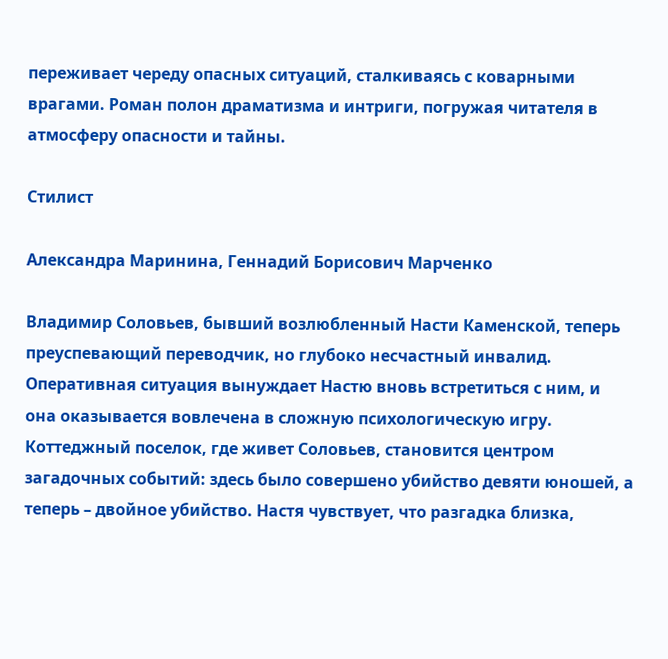переживает череду опасных ситуаций, сталкиваясь с коварными врагами. Роман полон драматизма и интриги, погружая читателя в атмосферу опасности и тайны.

Стилист

Александра Маринина, Геннадий Борисович Марченко

Владимир Соловьев, бывший возлюбленный Насти Каменской, теперь преуспевающий переводчик, но глубоко несчастный инвалид. Оперативная ситуация вынуждает Настю вновь встретиться с ним, и она оказывается вовлечена в сложную психологическую игру. Коттеджный поселок, где живет Соловьев, становится центром загадочных событий: здесь было совершено убийство девяти юношей, а теперь – двойное убийство. Настя чувствует, что разгадка близка,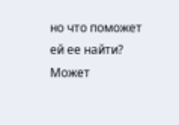но что поможет ей ее найти? Может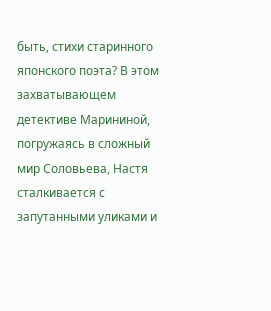быть, стихи старинного японского поэта? В этом захватывающем детективе Марининой, погружаясь в сложный мир Соловьева, Настя сталкивается с запутанными уликами и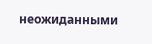неожиданными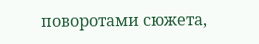поворотами сюжета,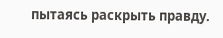пытаясь раскрыть правду.